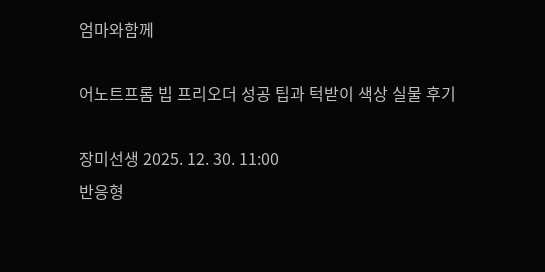엄마와함께

어노트프롬 빕 프리오더 성공 팁과 턱받이 색상 실물 후기

장미선생 2025. 12. 30. 11:00
반응형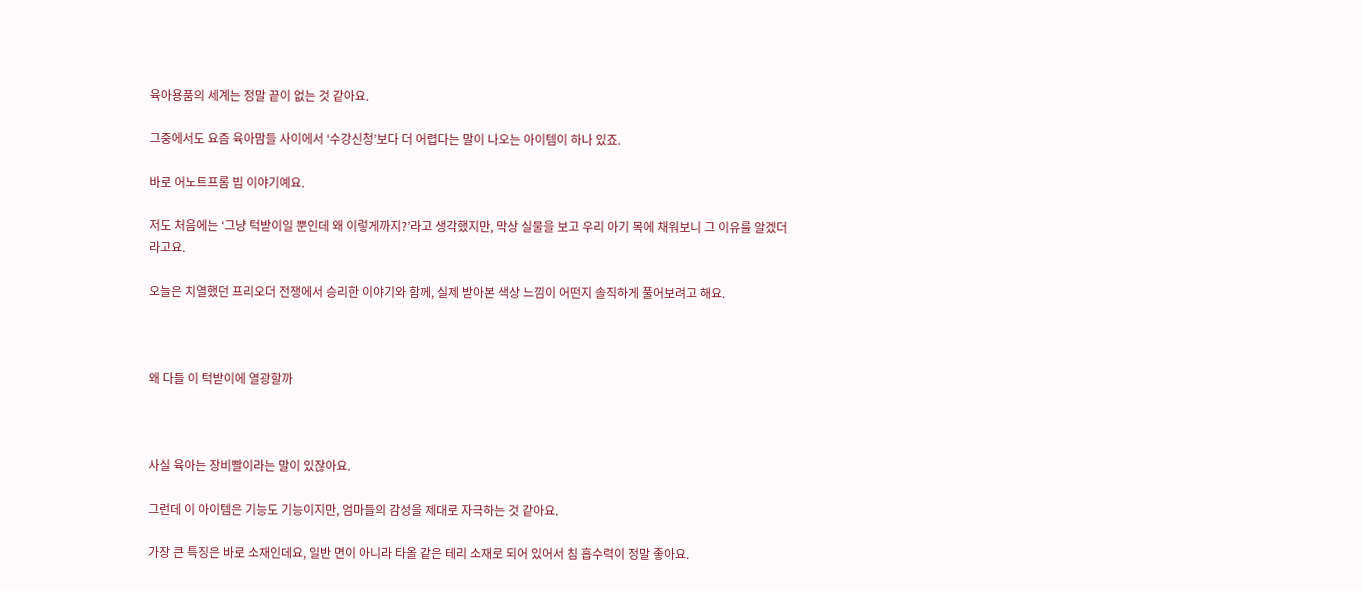육아용품의 세계는 정말 끝이 없는 것 같아요.

그중에서도 요즘 육아맘들 사이에서 ‘수강신청’보다 더 어렵다는 말이 나오는 아이템이 하나 있죠.

바로 어노트프롬 빕 이야기예요.

저도 처음에는 ‘그냥 턱받이일 뿐인데 왜 이렇게까지?’라고 생각했지만, 막상 실물을 보고 우리 아기 목에 채워보니 그 이유를 알겠더라고요.

오늘은 치열했던 프리오더 전쟁에서 승리한 이야기와 함께, 실제 받아본 색상 느낌이 어떤지 솔직하게 풀어보려고 해요.



왜 다들 이 턱받이에 열광할까



사실 육아는 장비빨이라는 말이 있잖아요.

그런데 이 아이템은 기능도 기능이지만, 엄마들의 감성을 제대로 자극하는 것 같아요.

가장 큰 특징은 바로 소재인데요, 일반 면이 아니라 타올 같은 테리 소재로 되어 있어서 침 흡수력이 정말 좋아요.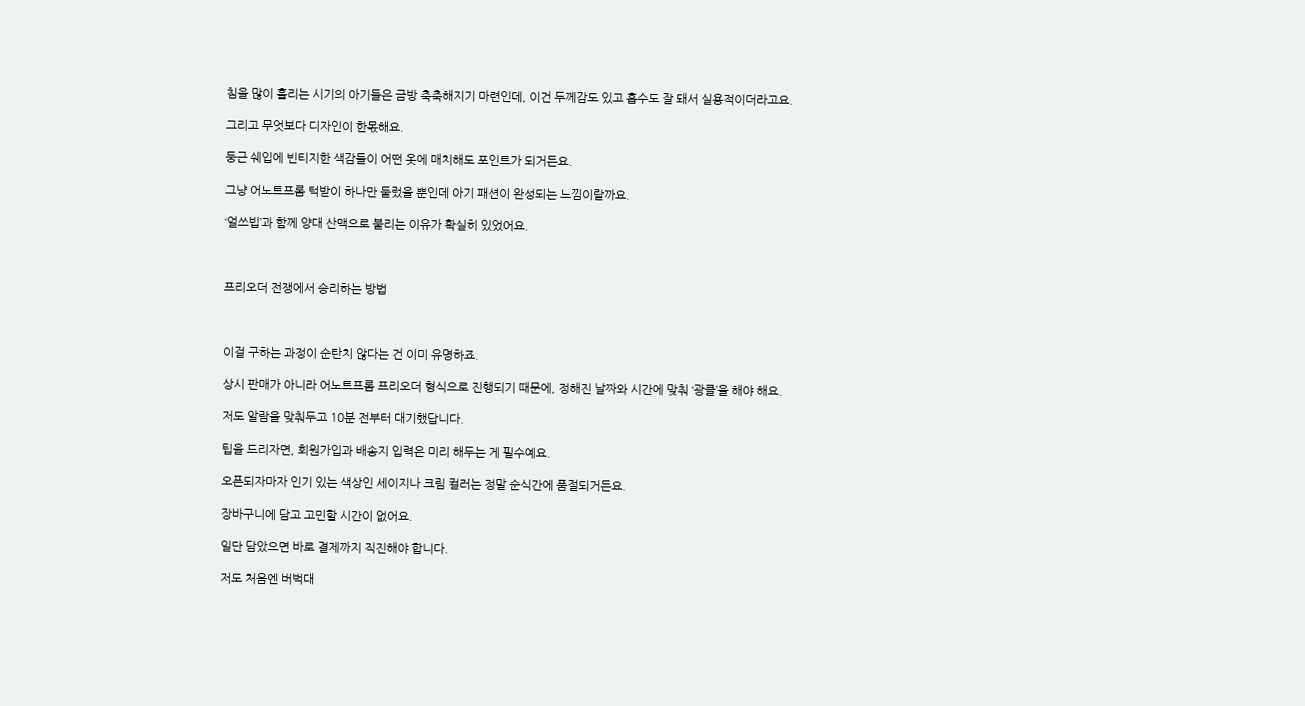침을 많이 흘리는 시기의 아기들은 금방 축축해지기 마련인데, 이건 두께감도 있고 흡수도 잘 돼서 실용적이더라고요.

그리고 무엇보다 디자인이 한몫해요.

둥근 쉐입에 빈티지한 색감들이 어떤 옷에 매치해도 포인트가 되거든요.

그냥 어노트프롬 턱받이 하나만 둘렀을 뿐인데 아기 패션이 완성되는 느낌이랄까요.

‘얼쓰빕’과 함께 양대 산맥으로 불리는 이유가 확실히 있었어요.



프리오더 전쟁에서 승리하는 방법



이걸 구하는 과정이 순탄치 않다는 건 이미 유명하죠.

상시 판매가 아니라 어노트프롬 프리오더 형식으로 진행되기 때문에, 정해진 날짜와 시간에 맞춰 ‘광클’을 해야 해요.

저도 알람을 맞춰두고 10분 전부터 대기했답니다.

팁을 드리자면, 회원가입과 배송지 입력은 미리 해두는 게 필수예요.

오픈되자마자 인기 있는 색상인 세이지나 크림 컬러는 정말 순식간에 품절되거든요.

장바구니에 담고 고민할 시간이 없어요.

일단 담았으면 바로 결제까지 직진해야 합니다.

저도 처음엔 버벅대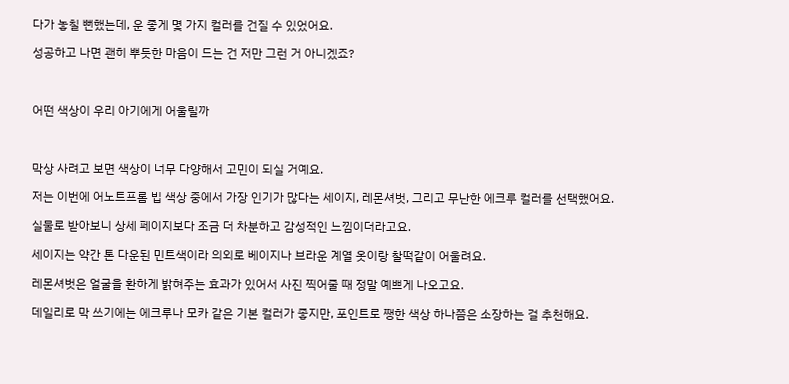다가 놓칠 뻔했는데, 운 좋게 몇 가지 컬러를 건질 수 있었어요.

성공하고 나면 괜히 뿌듯한 마음이 드는 건 저만 그런 거 아니겠죠?



어떤 색상이 우리 아기에게 어울릴까



막상 사려고 보면 색상이 너무 다양해서 고민이 되실 거예요.

저는 이번에 어노트프롬 빕 색상 중에서 가장 인기가 많다는 세이지, 레몬셔벗, 그리고 무난한 에크루 컬러를 선택했어요.

실물로 받아보니 상세 페이지보다 조금 더 차분하고 감성적인 느낌이더라고요.

세이지는 약간 톤 다운된 민트색이라 의외로 베이지나 브라운 계열 옷이랑 찰떡같이 어울려요.

레몬셔벗은 얼굴을 환하게 밝혀주는 효과가 있어서 사진 찍어줄 때 정말 예쁘게 나오고요.

데일리로 막 쓰기에는 에크루나 모카 같은 기본 컬러가 좋지만, 포인트로 쨍한 색상 하나쯤은 소장하는 걸 추천해요.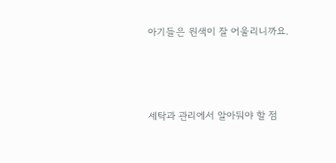아기들은 원색이 잘 어울리니까요.



세탁과 관리에서 알아둬야 할 점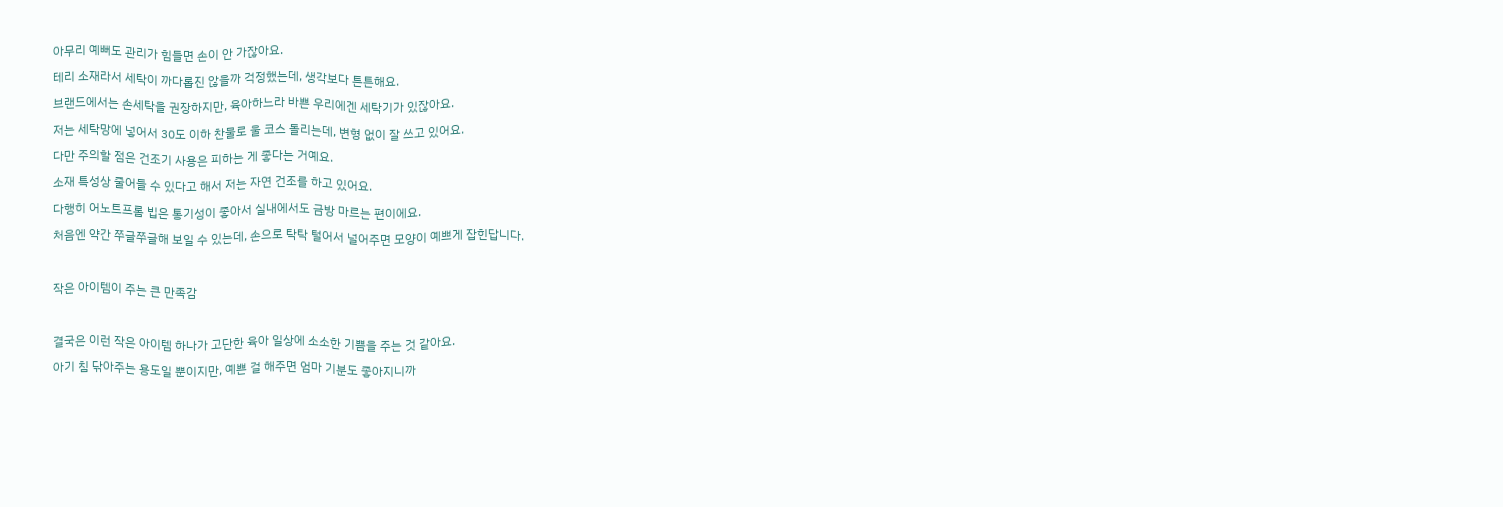아무리 예뻐도 관리가 힘들면 손이 안 가잖아요.

테리 소재라서 세탁이 까다롭진 않을까 걱정했는데, 생각보다 튼튼해요.

브랜드에서는 손세탁을 권장하지만, 육아하느라 바쁜 우리에겐 세탁기가 있잖아요.

저는 세탁망에 넣어서 30도 이하 찬물로 울 코스 돌리는데, 변형 없이 잘 쓰고 있어요.

다만 주의할 점은 건조기 사용은 피하는 게 좋다는 거예요.

소재 특성상 줄어들 수 있다고 해서 저는 자연 건조를 하고 있어요.

다행히 어노트프롬 빕은 통기성이 좋아서 실내에서도 금방 마르는 편이에요.

처음엔 약간 쭈글쭈글해 보일 수 있는데, 손으로 탁탁 털어서 널어주면 모양이 예쁘게 잡힌답니다.



작은 아이템이 주는 큰 만족감



결국은 이런 작은 아이템 하나가 고단한 육아 일상에 소소한 기쁨을 주는 것 같아요.

아기 침 닦아주는 용도일 뿐이지만, 예쁜 걸 해주면 엄마 기분도 좋아지니까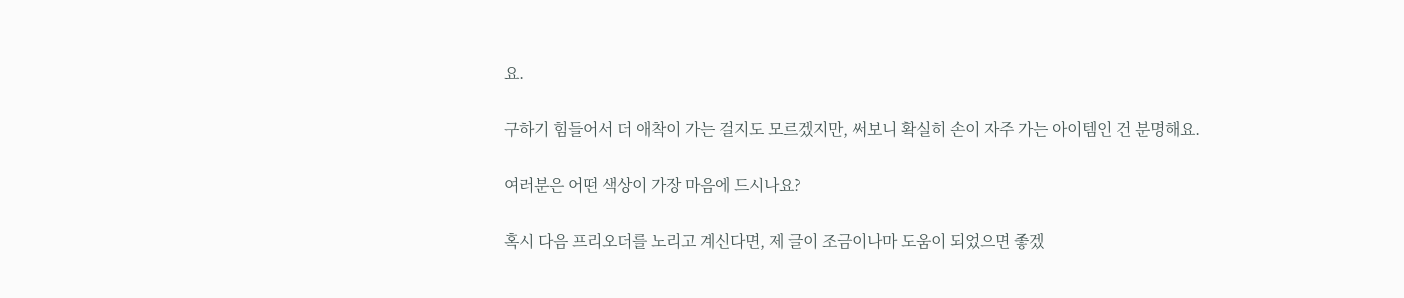요.

구하기 힘들어서 더 애착이 가는 걸지도 모르겠지만, 써보니 확실히 손이 자주 가는 아이템인 건 분명해요.

여러분은 어떤 색상이 가장 마음에 드시나요?

혹시 다음 프리오더를 노리고 계신다면, 제 글이 조금이나마 도움이 되었으면 좋겠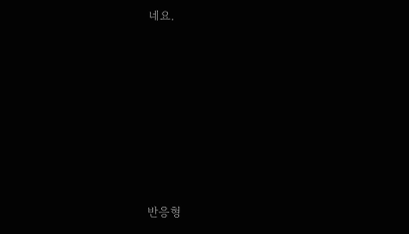네요.







반응형